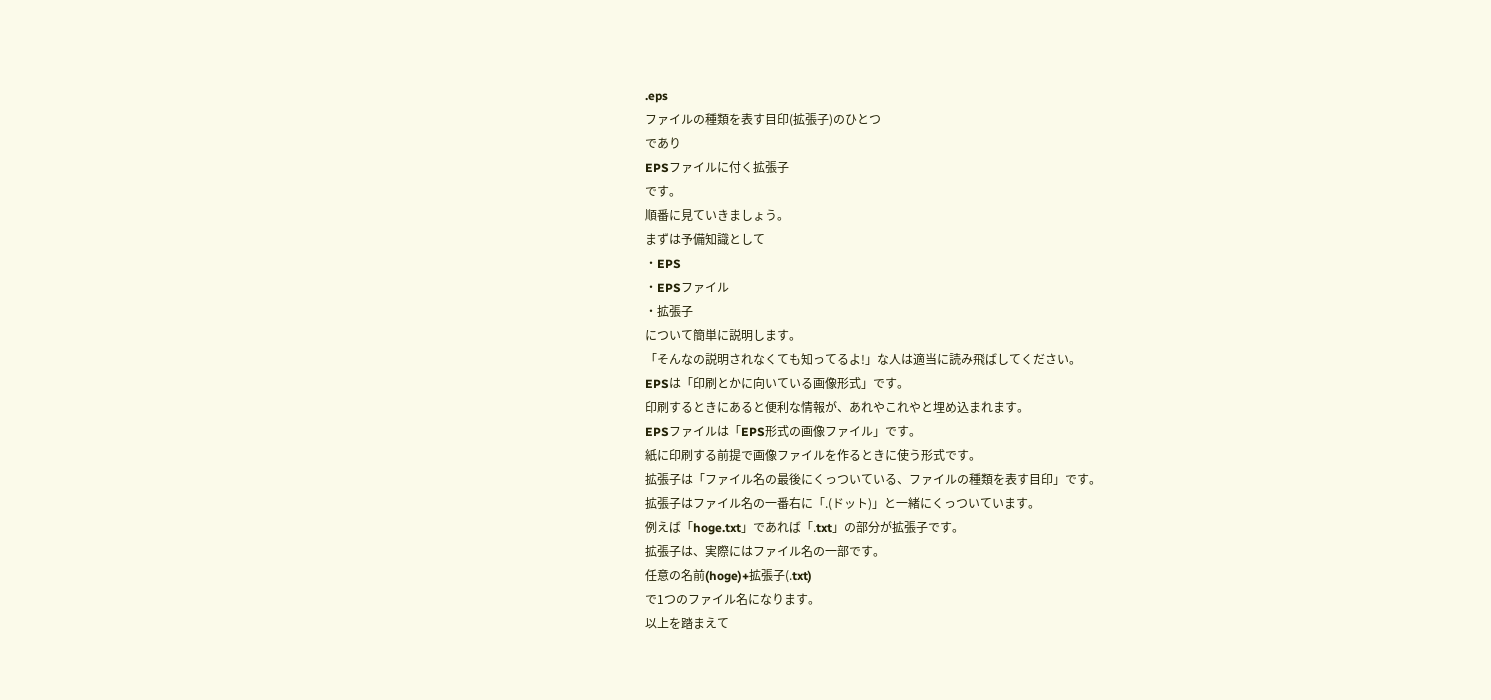.eps
ファイルの種類を表す目印(拡張子)のひとつ
であり
EPSファイルに付く拡張子
です。
順番に見ていきましょう。
まずは予備知識として
・EPS
・EPSファイル
・拡張子
について簡単に説明します。
「そんなの説明されなくても知ってるよ!」な人は適当に読み飛ばしてください。
EPSは「印刷とかに向いている画像形式」です。
印刷するときにあると便利な情報が、あれやこれやと埋め込まれます。
EPSファイルは「EPS形式の画像ファイル」です。
紙に印刷する前提で画像ファイルを作るときに使う形式です。
拡張子は「ファイル名の最後にくっついている、ファイルの種類を表す目印」です。
拡張子はファイル名の一番右に「.(ドット)」と一緒にくっついています。
例えば「hoge.txt」であれば「.txt」の部分が拡張子です。
拡張子は、実際にはファイル名の一部です。
任意の名前(hoge)+拡張子(.txt)
で1つのファイル名になります。
以上を踏まえて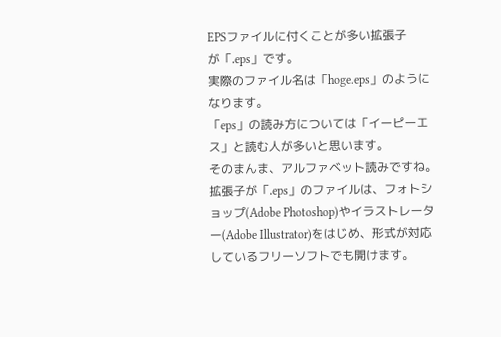EPSファイルに付くことが多い拡張子
が「.eps」です。
実際のファイル名は「hoge.eps」のようになります。
「eps」の読み方については「イーピーエス」と読む人が多いと思います。
そのまんま、アルファベット読みですね。
拡張子が「.eps」のファイルは、フォトショップ(Adobe Photoshop)やイラストレーター(Adobe Illustrator)をはじめ、形式が対応しているフリーソフトでも開けます。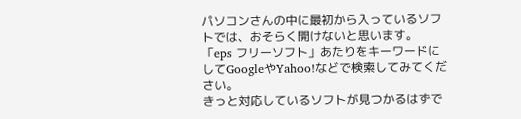パソコンさんの中に最初から入っているソフトでは、おそらく開けないと思います。
「eps フリーソフト」あたりをキーワードにしてGoogleやYahoo!などで検索してみてください。
きっと対応しているソフトが見つかるはずで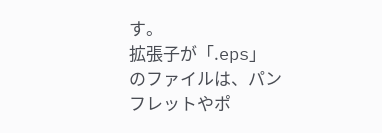す。
拡張子が「.eps」のファイルは、パンフレットやポ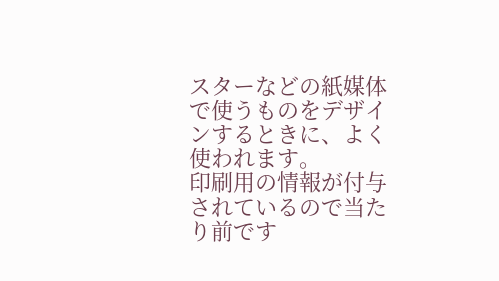スターなどの紙媒体で使うものをデザインするときに、よく使われます。
印刷用の情報が付与されているので当たり前です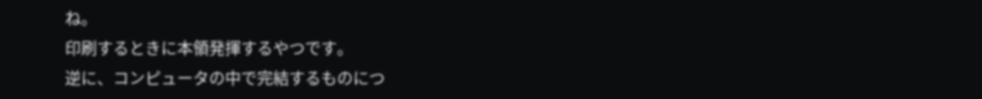ね。
印刷するときに本領発揮するやつです。
逆に、コンピュータの中で完結するものにつ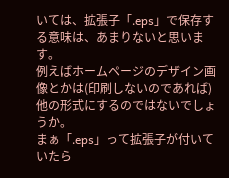いては、拡張子「.eps」で保存する意味は、あまりないと思います。
例えばホームページのデザイン画像とかは(印刷しないのであれば)他の形式にするのではないでしょうか。
まぁ「.eps」って拡張子が付いていたら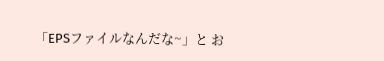「EPSファイルなんだな~」と お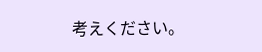考えください。